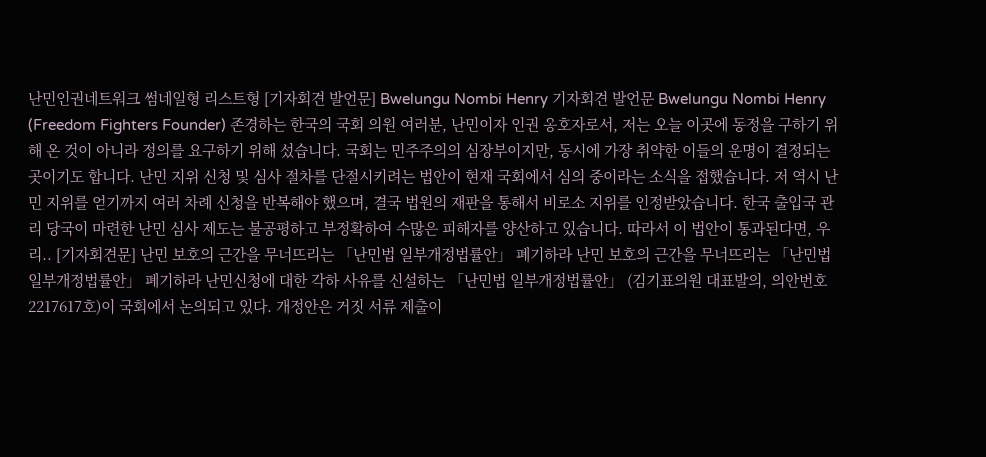난민인권네트워크 썸네일형 리스트형 [기자회견 발언문] Bwelungu Nombi Henry 기자회견 발언문 Bwelungu Nombi Henry (Freedom Fighters Founder) 존경하는 한국의 국회 의원 여러분, 난민이자 인권 옹호자로서, 저는 오늘 이곳에 동정을 구하기 위해 온 것이 아니라 정의를 요구하기 위해 섰습니다. 국회는 민주주의의 심장부이지만, 동시에 가장 취약한 이들의 운명이 결정되는 곳이기도 합니다. 난민 지위 신청 및 심사 절차를 단절시키려는 법안이 현재 국회에서 심의 중이라는 소식을 접했습니다. 저 역시 난민 지위를 얻기까지 여러 차례 신청을 반복해야 했으며, 결국 법원의 재판을 통해서 비로소 지위를 인정받았습니다. 한국 출입국 관리 당국이 마련한 난민 심사 제도는 불공평하고 부정확하여 수많은 피해자를 양산하고 있습니다. 따라서 이 법안이 통과된다면, 우리.. [기자회견문] 난민 보호의 근간을 무너뜨리는 「난민법 일부개정법률안」 폐기하라 난민 보호의 근간을 무너뜨리는 「난민법 일부개정법률안」 폐기하라 난민신청에 대한 각하 사유를 신설하는 「난민법 일부개정법률안」 (김기표의원 대표발의, 의안번호 2217617호)이 국회에서 논의되고 있다. 개정안은 거짓 서류 제출이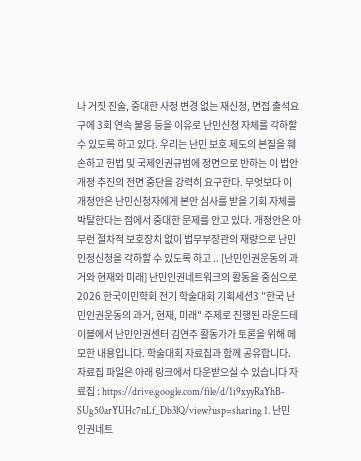나 거짓 진술, 중대한 사정 변경 없는 재신청, 면접 출석요구에 3회 연속 불응 등을 이유로 난민신청 자체를 각하할 수 있도록 하고 있다. 우리는 난민 보호 제도의 본질을 훼손하고 헌법 및 국제인권규범에 정면으로 반하는 이 법안 개정 추진의 전면 중단을 강력히 요구한다. 무엇보다 이 개정안은 난민신청자에게 본안 심사를 받을 기회 자체를 박탈한다는 점에서 중대한 문제를 안고 있다. 개정안은 아무런 절차적 보호장치 없이 법무부장관의 재량으로 난민인정신청을 각하할 수 있도록 하고 .. [난민인권운동의 과거와 현재와 미래] 난민인권네트워크의 활동을 중심으로 2026 한국이민학회 전기 학술대회 기획세션3 "한국 난민인권운동의 과거, 현재, 미래" 주제로 진행된 라운드테이블에서 난민인권센터 김연주 활동가가 토론을 위해 메모한 내용입니다. 학술대회 자료집과 함께 공유합니다. 자료집 파일은 아래 링크에서 다운받으실 수 있습니다 자료집 : https://drive.google.com/file/d/1i9xyyRaYhB-SUg50arYUHc7nLf_Db3lQ/view?usp=sharing 1. 난민인권네트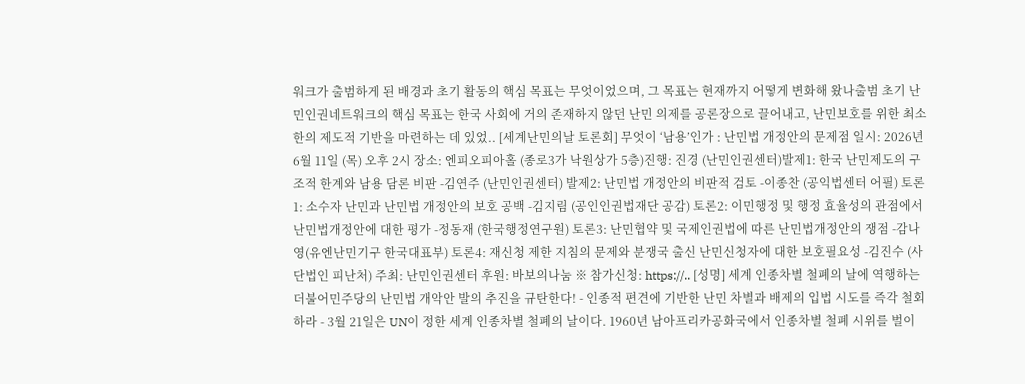워크가 출범하게 된 배경과 초기 활동의 핵심 목표는 무엇이었으며, 그 목표는 현재까지 어떻게 변화해 왔나출범 초기 난민인권네트워크의 핵심 목표는 한국 사회에 거의 존재하지 않던 난민 의제를 공론장으로 끌어내고, 난민보호를 위한 최소한의 제도적 기반을 마련하는 데 있었.. [세계난민의날 토론회] 무엇이 ‘남용’인가 : 난민법 개정안의 문제점 일시: 2026년 6월 11일 (목) 오후 2시 장소: 엔피오피아홀 (종로3가 낙원상가 5층)진행: 진경 (난민인권센터)발제1: 한국 난민제도의 구조적 한계와 남용 담론 비판 -김연주 (난민인권센터) 발제2: 난민법 개정안의 비판적 검토 -이종찬 (공익법센터 어필) 토론1: 소수자 난민과 난민법 개정안의 보호 공백 -김지림 (공인인권법재단 공감) 토론2: 이민행정 및 행정 효율성의 관점에서 난민법개정안에 대한 평가 -정동재 (한국행정연구원) 토론3: 난민협약 및 국제인권법에 따른 난민법개정안의 쟁점 -감나영(유엔난민기구 한국대표부) 토론4: 재신청 제한 지침의 문제와 분쟁국 출신 난민신청자에 대한 보호필요성 -김진수 (사단법인 피난처) 주최: 난민인권센터 후원: 바보의나눔 ※ 참가신청: https://.. [성명] 세계 인종차별 철폐의 날에 역행하는 더불어민주당의 난민법 개악안 발의 추진을 규탄한다! - 인종적 편견에 기반한 난민 차별과 배제의 입법 시도를 즉각 철회하라 - 3월 21일은 UN이 정한 세계 인종차별 철폐의 날이다. 1960년 남아프리카공화국에서 인종차별 철폐 시위를 벌이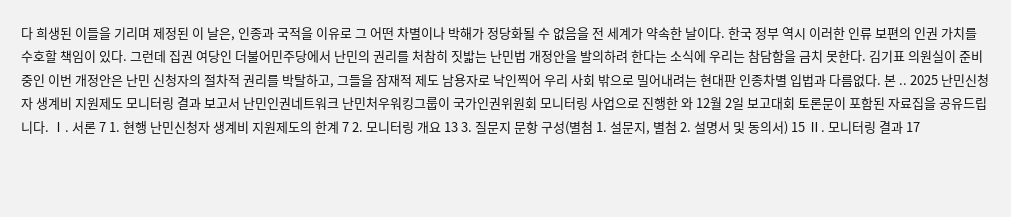다 희생된 이들을 기리며 제정된 이 날은, 인종과 국적을 이유로 그 어떤 차별이나 박해가 정당화될 수 없음을 전 세계가 약속한 날이다. 한국 정부 역시 이러한 인류 보편의 인권 가치를 수호할 책임이 있다. 그런데 집권 여당인 더불어민주당에서 난민의 권리를 처참히 짓밟는 난민법 개정안을 발의하려 한다는 소식에 우리는 참담함을 금치 못한다. 김기표 의원실이 준비 중인 이번 개정안은 난민 신청자의 절차적 권리를 박탈하고, 그들을 잠재적 제도 남용자로 낙인찍어 우리 사회 밖으로 밀어내려는 현대판 인종차별 입법과 다름없다. 본 .. 2025 난민신청자 생계비 지원제도 모니터링 결과 보고서 난민인권네트워크 난민처우워킹그룹이 국가인권위원회 모니터링 사업으로 진행한 와 12월 2일 보고대회 토론문이 포함된 자료집을 공유드립니다. Ⅰ. 서론 7 1. 현행 난민신청자 생계비 지원제도의 한계 7 2. 모니터링 개요 13 3. 질문지 문항 구성(별첨 1. 설문지, 별첨 2. 설명서 및 동의서) 15 Ⅱ. 모니터링 결과 17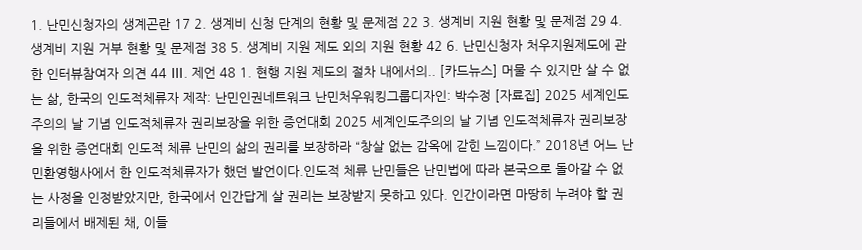1. 난민신청자의 생계곤란 17 2. 생계비 신청 단계의 현황 및 문제점 22 3. 생계비 지원 현황 및 문제점 29 4. 생계비 지원 거부 현황 및 문제점 38 5. 생계비 지원 제도 외의 지원 현황 42 6. 난민신청자 처우지원제도에 관한 인터뷰참여자 의견 44 Ⅲ. 제언 48 1. 현행 지원 제도의 절차 내에서의.. [카드뉴스] 머물 수 있지만 살 수 없는 삶, 한국의 인도적체류자 제작: 난민인권네트워크 난민처우워킹그룹디자인: 박수정 [자료집] 2025 세계인도주의의 날 기념 인도적체류자 권리보장을 위한 증언대회 2025 세계인도주의의 날 기념 인도적체류자 권리보장을 위한 증언대회 인도적 체류 난민의 삶의 권리를 보장하라 “창살 없는 감옥에 갇힌 느낌이다.” 2018년 어느 난민환영행사에서 한 인도적체류자가 했던 발언이다.인도적 체류 난민들은 난민법에 따라 본국으로 돌아갈 수 없는 사정을 인정받았지만, 한국에서 인간답게 살 권리는 보장받지 못하고 있다. 인간이라면 마땅히 누려야 할 권리들에서 배제된 채, 이들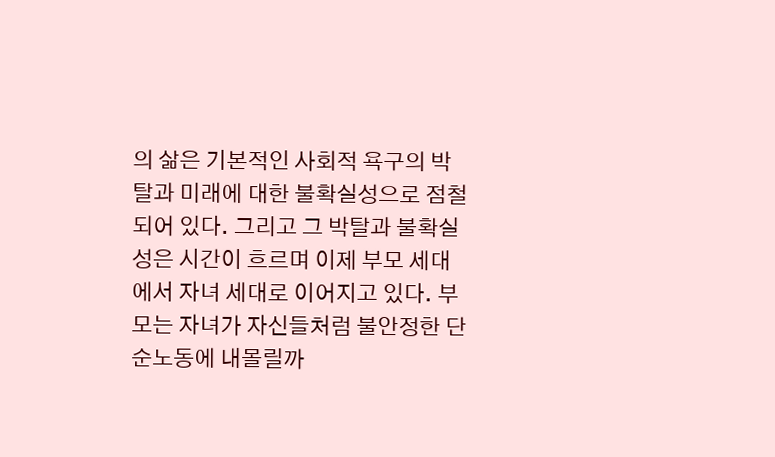의 삶은 기본적인 사회적 욕구의 박탈과 미래에 대한 불확실성으로 점철되어 있다. 그리고 그 박탈과 불확실성은 시간이 흐르며 이제 부모 세대에서 자녀 세대로 이어지고 있다. 부모는 자녀가 자신들처럼 불안정한 단순노동에 내몰릴까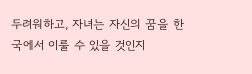두려워하고, 자녀는 자신의 꿈을 한국에서 이룰 수 있을 것인지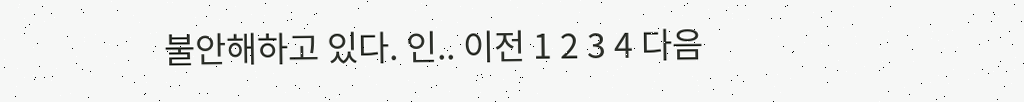불안해하고 있다. 인.. 이전 1 2 3 4 다음